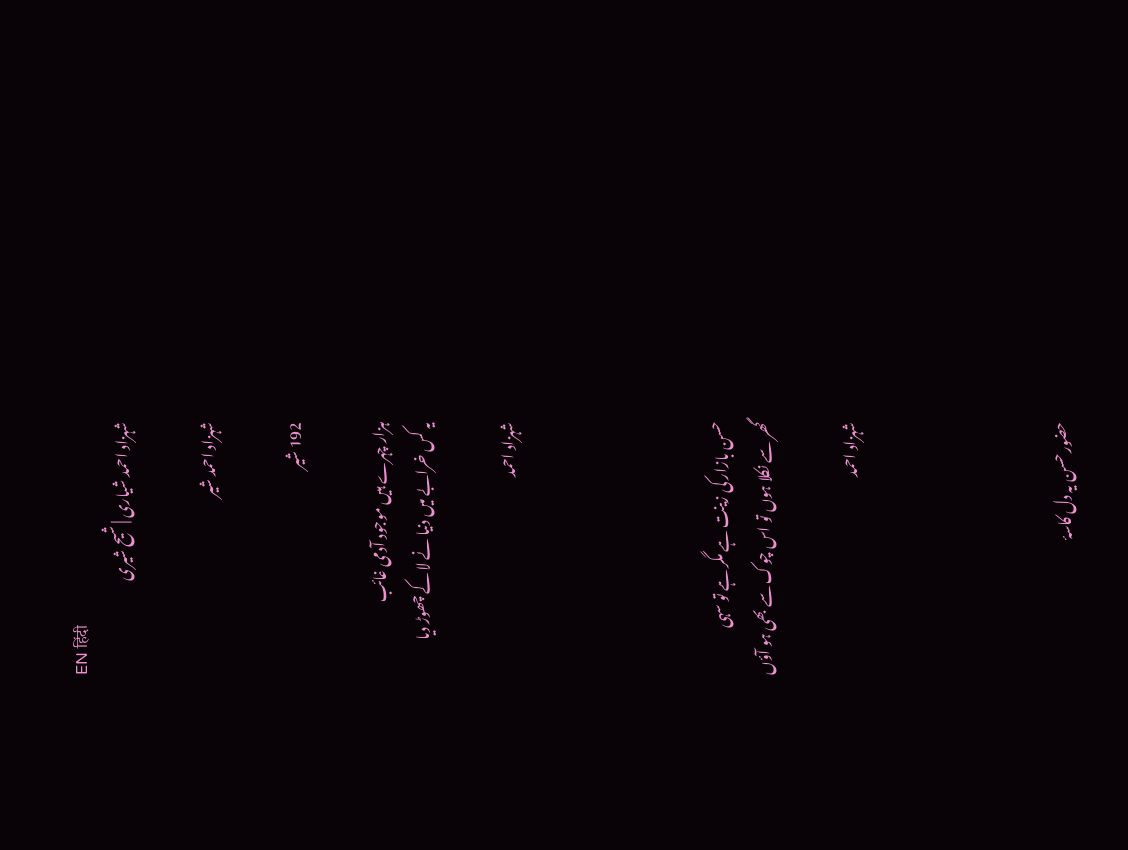EN हिंदी
شہزاد احمد شیاری | شیح شیری

شہزاد احمد شیر

192 شیر

ہزار چہرے ہیں موجود آدمی غائب
یہ کس خرابے میں دنیا نے لا کے چھوڑ دیا

شہزاد احمد




حسن بازار کی زینت ہے مگر ہے تو سہی
گھر سے نکلا ہوں تو اس چوک سے بھی ہو آؤں

شہزاد احمد




حضور حسن یہ دل کاسۂ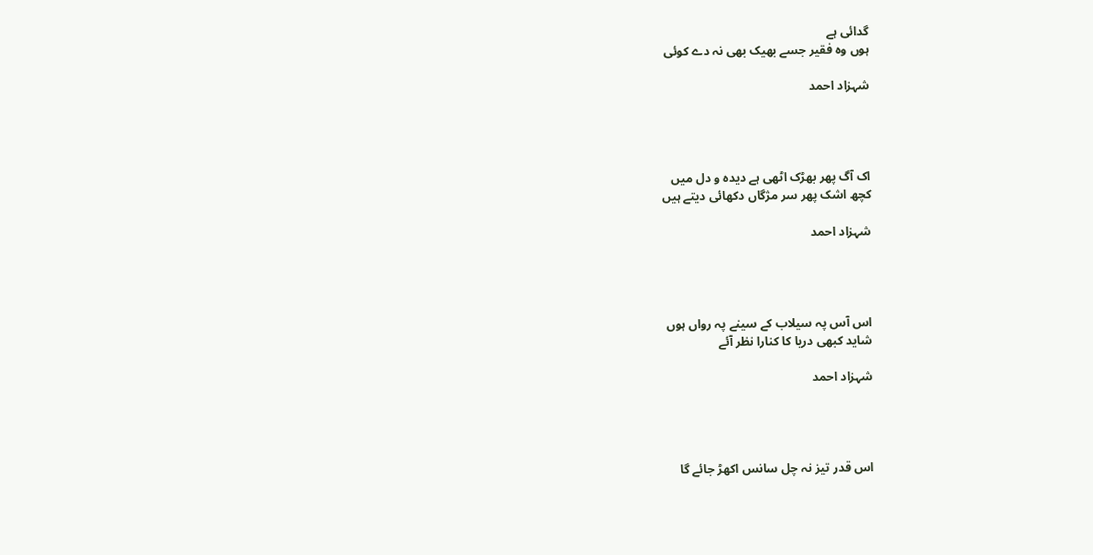گدائی ہے
ہوں وہ فقیر جسے بھیک بھی نہ دے کوئی

شہزاد احمد




اک آگ پھر بھڑک اٹھی ہے دیدہ و دل میں
کچھ اشک پھر سر مژگاں دکھائی دیتے ہیں

شہزاد احمد




اس آس پہ سیلاب کے سینے پہ رواں ہوں
شاید کبھی دریا کا کنارا نظر آئے

شہزاد احمد




اس قدر تیز نہ چل سانس اکھڑ جائے گا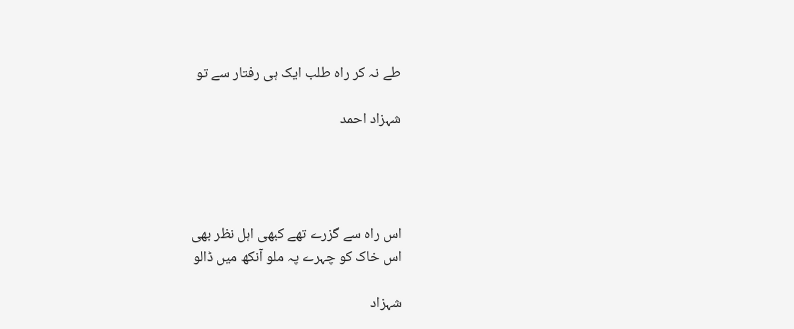طے نہ کر راہ طلب ایک ہی رفتار سے تو

شہزاد احمد




اس راہ سے گزرے تھے کبھی اہل نظر بھی
اس خاک کو چہرے پہ ملو آنکھ میں ڈالو

شہزاد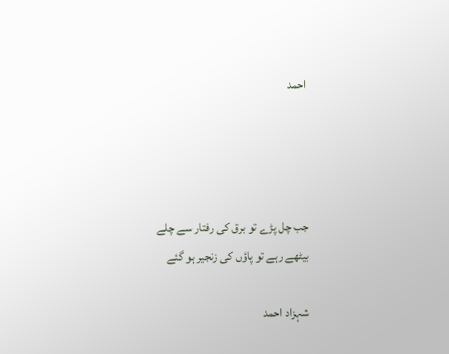احمد




جب چل پڑے تو برق کی رفتار سے چلے
بیٹھے رہے تو پاؤں کی زنجیر ہو گئے

شہزاد احمد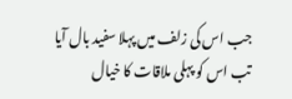جب اس کی زلف میں پہلا سفید بال آیا
تب اس کو پہلی ملاقات کا خیال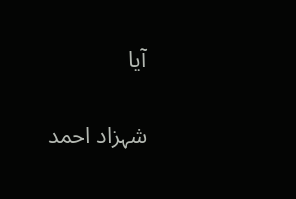آیا

شہزاد احمد